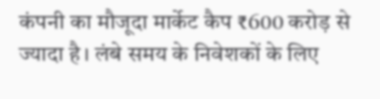कंपनी का मौजूदा मार्केट कैप ₹600 करोड़ से ज्यादा है। लंबे समय के निवेशकों के लिए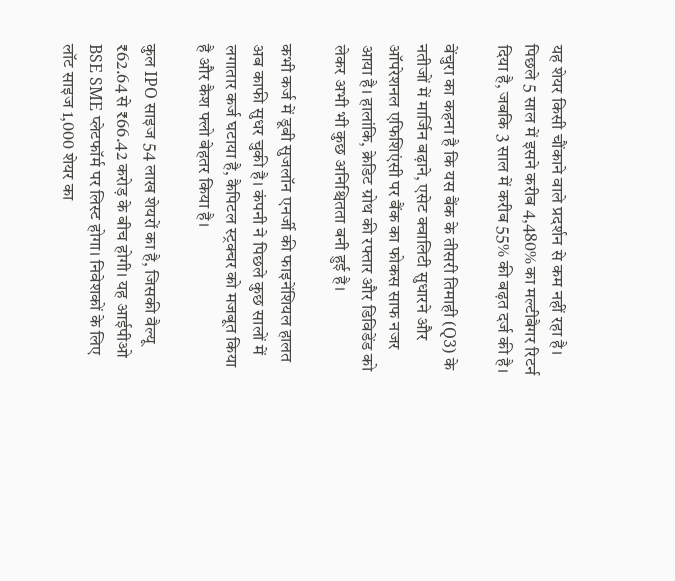यह शेयर किसी चौंकाने वाले प्रदर्शन से कम नहीं रहा है। पिछले 5 साल में इसने करीब 4,480% का मल्टीबैगर रिटर्न दिया है, जबकि 3 साल में करीब 55% की बढ़त दर्ज की है।

वेंचुरा का कहना है कि यस बैंक के तीसरी तिमाही (Q3) के नतीजों में मार्जिन बढ़ाने, एसेट क्वालिटी सुधारने और ऑपरेशनल एफिशिएंसी पर बैंक का फोकस साफ नजर आया है। हालांकि, क्रेडिट ग्रोथ की रफ्तार और डिविडेंड को लेकर अभी भी कुछ अनिश्चितता बनी हुई है।

कभी कर्ज में डूबी सुजलॉन एनर्जी की फाइनेंशियल हालत अब काफी सुधर चुकी है। कंपनी ने पिछले कुछ सालों में लगातार कर्ज घटाया है, कैपिटल स्ट्रक्चर को मजबूत किया है और कैश फ्लो बेहतर किया है।

कुल IPO साइज 54 लाख शेयरों का है, जिसकी वैल्यू ₹62.64 से ₹66.42 करोड़ के बीच होगी। यह आईपीओ BSE SME प्लेटफॉर्म पर लिस्ट होगा। निवेशकों के लिए लॉट साइज 1,000 शेयर का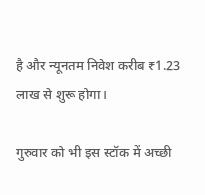है और न्यूनतम निवेश करीब ₹1.23 लाख से शुरू होगा।

गुरुवार को भी इस स्टॉक में अच्छी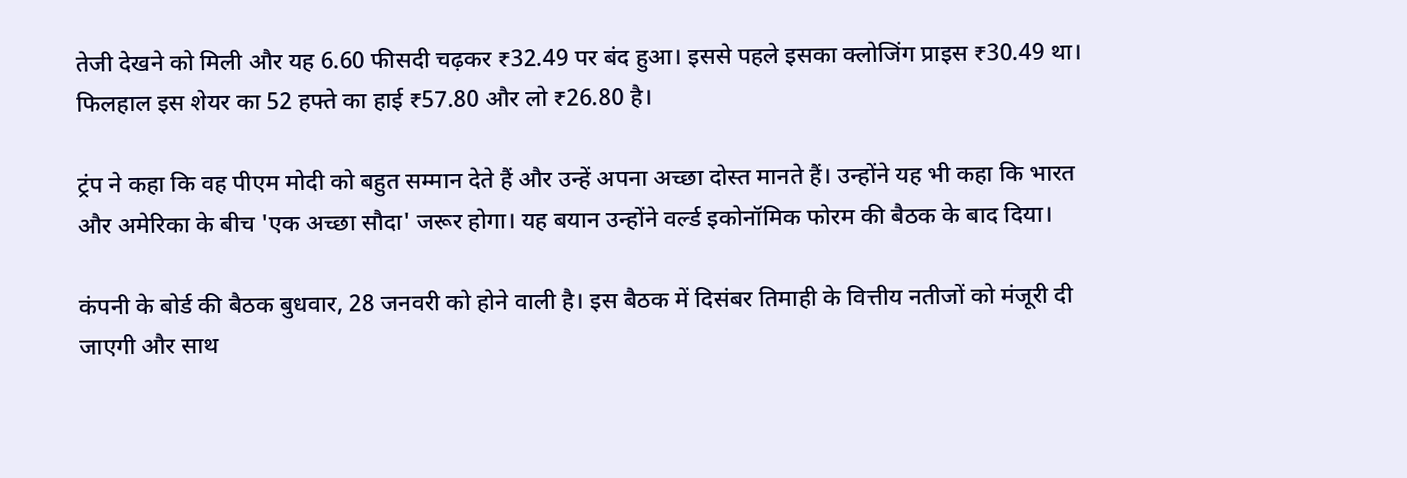तेजी देखने को मिली और यह 6.60 फीसदी चढ़कर ₹32.49 पर बंद हुआ। इससे पहले इसका क्लोजिंग प्राइस ₹30.49 था। फिलहाल इस शेयर का 52 हफ्ते का हाई ₹57.80 और लो ₹26.80 है।

ट्रंप ने कहा कि वह पीएम मोदी को बहुत सम्मान देते हैं और उन्हें अपना अच्छा दोस्त मानते हैं। उन्होंने यह भी कहा कि भारत और अमेरिका के बीच 'एक अच्छा सौदा' जरूर होगा। यह बयान उन्होंने वर्ल्ड इकोनॉमिक फोरम की बैठक के बाद दिया।

कंपनी के बोर्ड की बैठक बुधवार, 28 जनवरी को होने वाली है। इस बैठक में दिसंबर तिमाही के वित्तीय नतीजों को मंजूरी दी जाएगी और साथ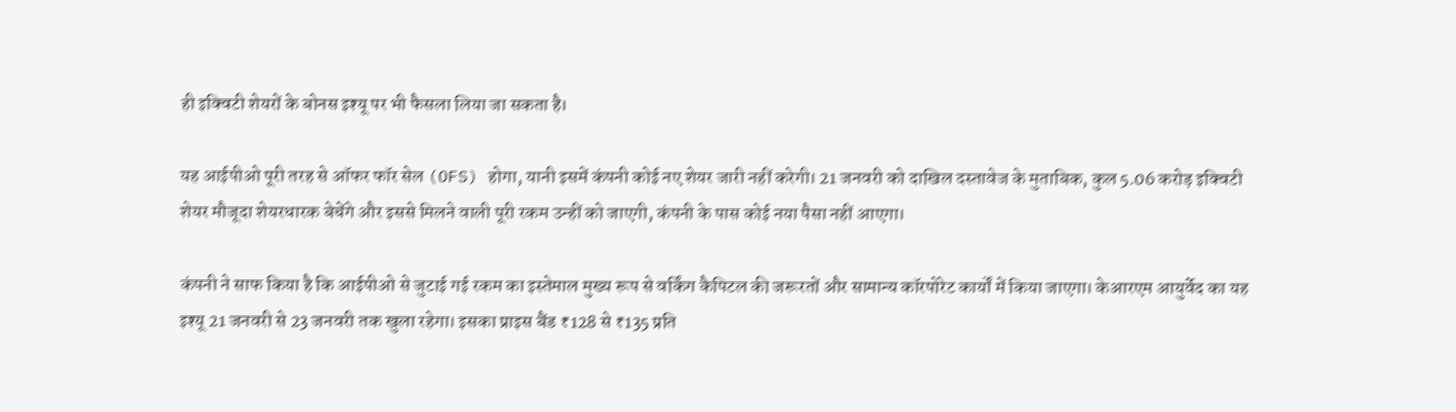ही इक्विटी शेयरों के बोनस इश्यू पर भी फैसला लिया जा सकता है।

यह आईपीओ पूरी तरह से ऑफर फॉर सेल (OFS) होगा, यानी इसमें कंपनी कोई नए शेयर जारी नहीं करेगी। 21 जनवरी को दाखिल दस्तावेज के मुताबिक, कुल 5.06 करोड़ इक्विटी शेयर मौजूदा शेयरधारक बेचेंगे और इससे मिलने वाली पूरी रकम उन्हीं को जाएगी, कंपनी के पास कोई नया पैसा नहीं आएगा।

कंपनी ने साफ किया है कि आईपीओ से जुटाई गई रकम का इस्तेमाल मुख्य रूप से वर्किंग कैपिटल की जरूरतों और सामान्य कॉरपोरेट कार्यों में किया जाएगा। केआरएम आयुर्वेद का यह इश्यू 21 जनवरी से 23 जनवरी तक खुला रहेगा। इसका प्राइस बैंड ₹128 से ₹135 प्रति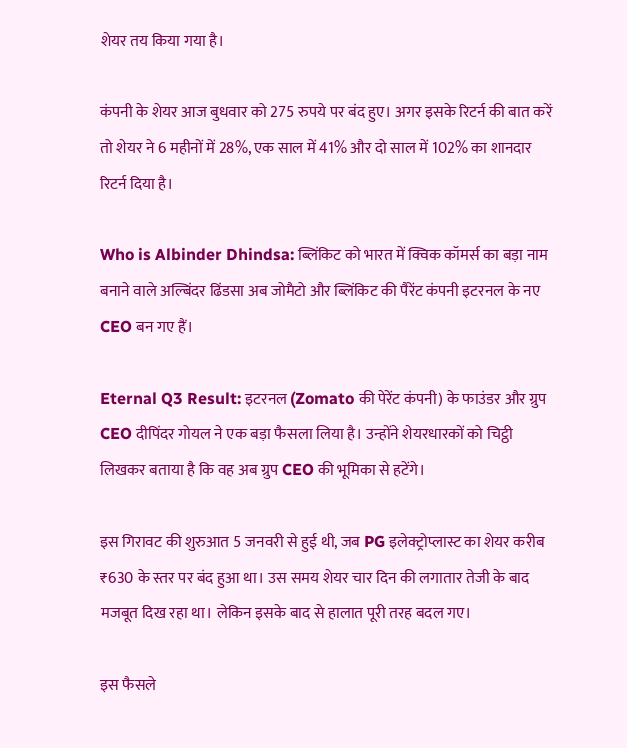शेयर तय किया गया है।

कंपनी के शेयर आज बुधवार को 275 रुपये पर बंद हुए। अगर इसके रिटर्न की बात करें तो शेयर ने 6 महीनों में 28%, एक साल में 41% और दो साल में 102% का शानदार रिटर्न दिया है।

Who is Albinder Dhindsa: ब्लिंकिट को भारत में क्विक कॉमर्स का बड़ा नाम बनाने वाले अल्बिंदर ढिंडसा अब जोमैटो और ब्लिंकिट की पैरेंट कंपनी इटरनल के नए CEO बन गए हैं।

Eternal Q3 Result: इटरनल (Zomato की पेरेंट कंपनी) के फाउंडर और ग्रुप CEO दीपिंदर गोयल ने एक बड़ा फैसला लिया है। उन्होंने शेयरधारकों को चिट्ठी लिखकर बताया है कि वह अब ग्रुप CEO की भूमिका से हटेंगे।

इस गिरावट की शुरुआत 5 जनवरी से हुई थी, जब PG इलेक्ट्रोप्लास्ट का शेयर करीब ₹630 के स्तर पर बंद हुआ था। उस समय शेयर चार दिन की लगातार तेजी के बाद मजबूत दिख रहा था। लेकिन इसके बाद से हालात पूरी तरह बदल गए।

इस फैसले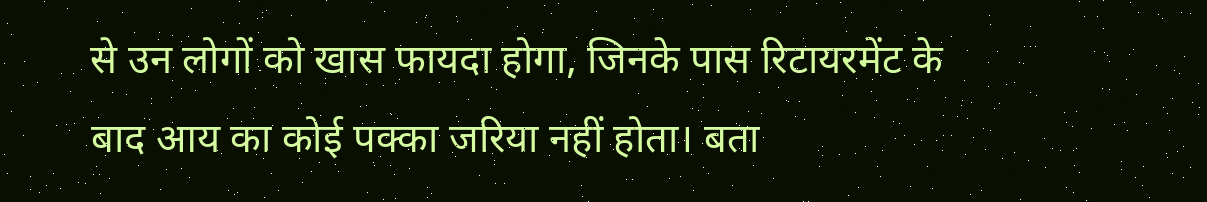से उन लोगों को खास फायदा होगा, जिनके पास रिटायरमेंट के बाद आय का कोई पक्का जरिया नहीं होता। बता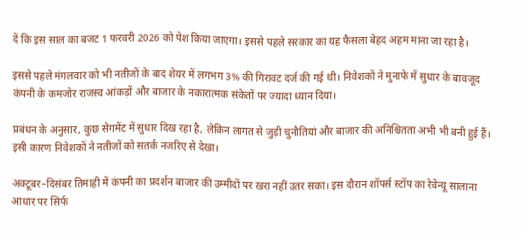दें कि इस साल का बजट 1 फरवरी 2026 को पेश किया जाएगा। इससे पहले सरकार का यह फैसला बेहद अहम माना जा रहा है।

इससे पहले मंगलवार को भी नतीजों के बाद शेयर में लगभग 3% की गिरावट दर्ज की गई थी। निवेशकों ने मुनाफे में सुधार के बावजूद कंपनी के कमजोर राजस्व आंकड़ों और बाजार के नकारात्मक संकेतों पर ज्यादा ध्यान दिया।

प्रबंधन के अनुसार, कुछ सेगमेंट में सुधार दिख रहा है, लेकिन लागत से जुड़ी चुनौतियां और बाजार की अनिश्चितता अभी भी बनी हुई हैं। इसी कारण निवेशकों ने नतीजों को सतर्क नजरिए से देखा।

अक्टूबर–दिसंबर तिमाही में कंपनी का प्रदर्शन बाजार की उम्मीदों पर खरा नहीं उतर सका। इस दौरान शॉपर्स स्टॉप का रेवेन्यू सालाना आधार पर सिर्फ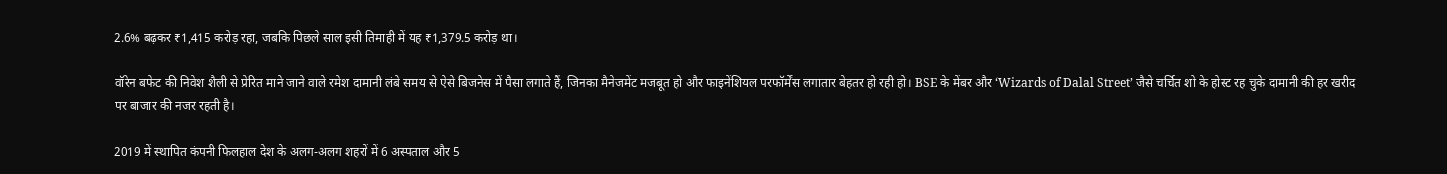2.6% बढ़कर ₹1,415 करोड़ रहा, जबकि पिछले साल इसी तिमाही में यह ₹1,379.5 करोड़ था।

वॉरेन बफेट की निवेश शैली से प्रेरित माने जाने वाले रमेश दामानी लंबे समय से ऐसे बिजनेस में पैसा लगाते हैं, जिनका मैनेजमेंट मजबूत हो और फाइनेंशियल परफॉर्मेंस लगातार बेहतर हो रही हो। BSE के मेंबर और ‘Wizards of Dalal Street’ जैसे चर्चित शो के होस्ट रह चुके दामानी की हर खरीद पर बाजार की नजर रहती है।

2019 में स्थापित कंपनी फिलहाल देश के अलग-अलग शहरों में 6 अस्पताल और 5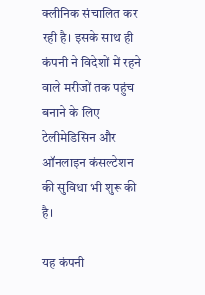क्लीनिक संचालित कर रही है। इसके साथ ही कंपनी ने विदेशों में रहने वाले मरीजों तक पहुंच बनाने के लिए टेलीमेडिसिन और ऑनलाइन कंसल्टेशन की सुविधा भी शुरू की है।

यह कंपनी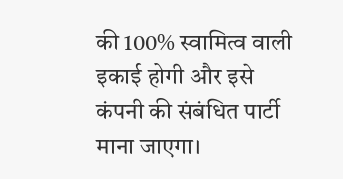की 100% स्वामित्व वाली इकाई होगी और इसे कंपनी की संबंधित पार्टी माना जाएगा।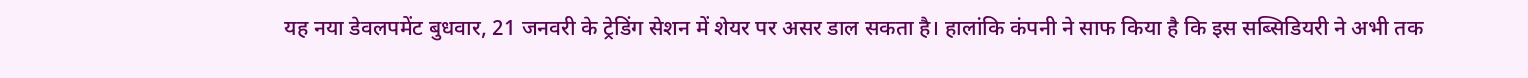यह नया डेवलपमेंट बुधवार, 21 जनवरी के ट्रेडिंग सेशन में शेयर पर असर डाल सकता है। हालांकि कंपनी ने साफ किया है कि इस सब्सिडियरी ने अभी तक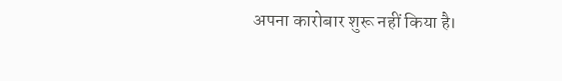अपना कारोबार शुरू नहीं किया है।